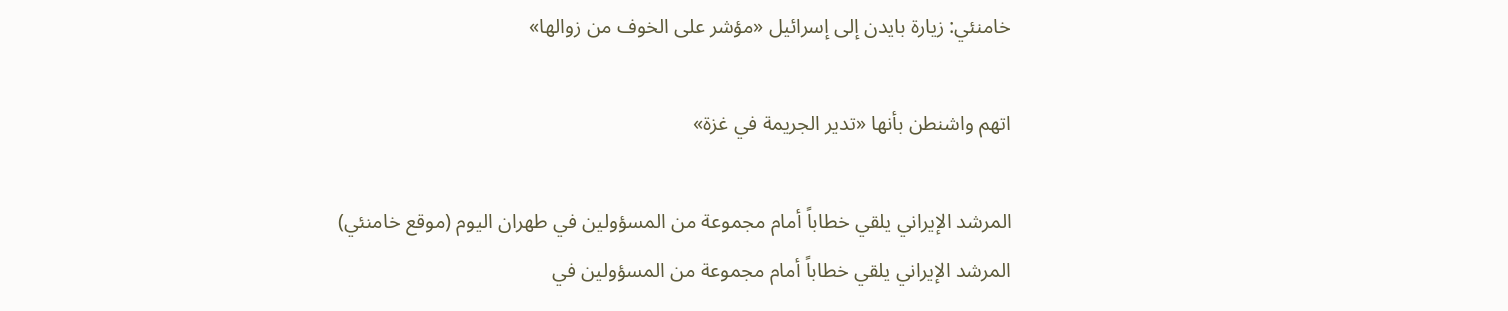خامنئي: زيارة بايدن إلى إسرائيل «مؤشر على الخوف من زوالها»

اتهم واشنطن بأنها «تدير الجريمة في غزة»

المرشد الإيراني يلقي خطاباً أمام مجموعة من المسؤولين في طهران اليوم (موقع خامنئي)
المرشد الإيراني يلقي خطاباً أمام مجموعة من المسؤولين في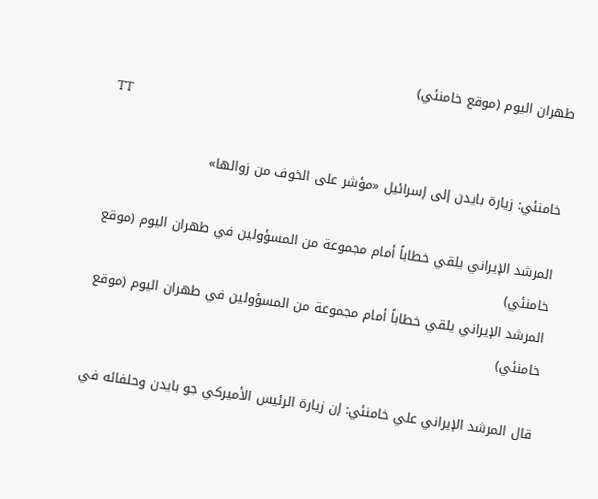طهران اليوم (موقع خامنئي)
TT

خامنئي: زيارة بايدن إلى إسرائيل «مؤشر على الخوف من زوالها»

المرشد الإيراني يلقي خطاباً أمام مجموعة من المسؤولين في طهران اليوم (موقع خامنئي)
المرشد الإيراني يلقي خطاباً أمام مجموعة من المسؤولين في طهران اليوم (موقع خامنئي)

قال المرشد الإيراني علي خامنئي: إن زيارة الرئيس الأميركي جو بايدن وحلفائه في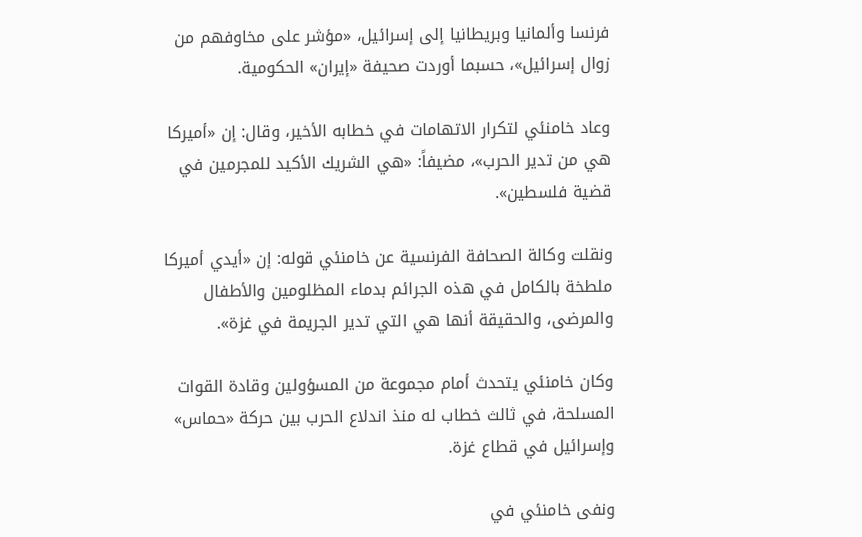فرنسا وألمانيا وبريطانيا إلى إسرائيل، «مؤشر على مخاوفهم من زوال إسرائيل»، حسبما أوردت صحيفة «إيران» الحكومية.

وعاد خامنئي لتكرار الاتهامات في خطابه الأخير، وقال: إن «أميركا هي من تدير الحرب»، مضيفاً: «هي الشريك الأكيد للمجرمين في قضية فلسطين».

ونقلت وكالة الصحافة الفرنسية عن خامنئي قوله: إن «أيدي أميركا ملطخة بالكامل في هذه الجرائم بدماء المظلومين والأطفال والمرضى، والحقيقة أنها هي التي تدير الجريمة في غزة».

وكان خامنئي يتحدث أمام مجموعة من المسؤولين وقادة القوات المسلحة، في ثالث خطاب له منذ اندلاع الحرب بين حركة «حماس» وإسرائيل في قطاع غزة.

ونفى خامنئي في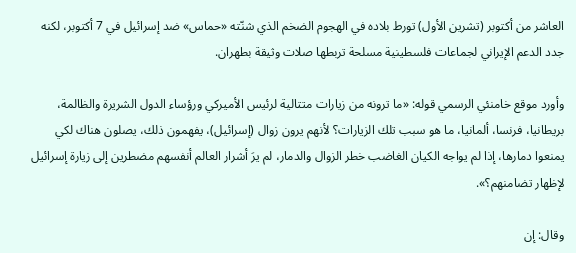العاشر من أكتوبر (تشرين الأول) تورط بلاده في الهجوم الضخم الذي شنّته «حماس» ضد إسرائيل في 7 أكتوبر، لكنه جدد الدعم الإيراني لجماعات فلسطينية مسلحة تربطها صلات وثيقة بطهران.

وأورد موقع خامنئي الرسمي قوله: «ما ترونه من زيارات متتالية لرئيس الأميركي ورؤساء الدول الشريرة والظالمة، بريطانيا، فرنسا، ألمانيا، ما هو سبب تلك الزيارات؟ لأنهم يرون زوال (إسرائيل)، يفهمون ذلك، يصلون هناك لكي يمنعوا دمارها، إذا لم يواجه الكيان الغاضب خطر الزوال والدمار، لم يرَ أشرار العالم أنفسهم مضطرين إلى زيارة إسرائيل لإظهار تضامنهم؟».

وقال: إن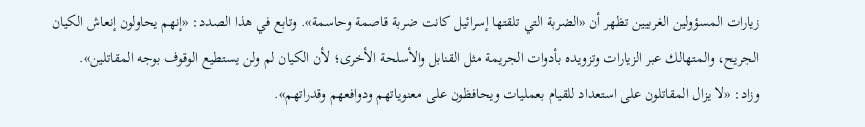زيارات المسؤولين الغربيين تظهر أن «الضربة التي تلقتها إسرائيل كانت ضربة قاصمة وحاسمة». وتابع في هذا الصدد: «إنهم يحاولون إنعاش الكيان الجريح، والمتهالك عبر الزيارات وتزويده بأدوات الجريمة مثل القنابل والأسلحة الأخرى؛ لأن الكيان لم ولن يستطيع الوقوف بوجه المقاتلين». وزاد: «لا يزال المقاتلون على استعداد للقيام بعمليات ويحافظون على معنوياتهم ودوافعهم وقدراتهم».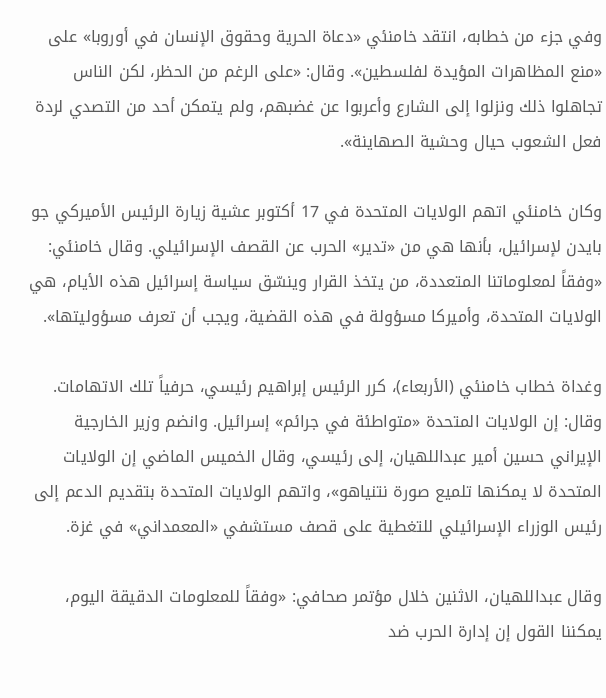وفي جزء من خطابه، انتقد خامنئي «دعاة الحرية وحقوق الإنسان في أوروبا» على «منع المظاهرات المؤيدة لفلسطين». وقال: «على الرغم من الحظر، لكن الناس تجاهلوا ذلك ونزلوا إلى الشارع وأعربوا عن غضبهم، ولم يتمكن أحد من التصدي لردة فعل الشعوب حيال وحشية الصهاينة».

وكان خامنئي اتهم الولايات المتحدة في 17 أكتوبر عشية زيارة الرئيس الأميركي جو بايدن لإسرائيل، بأنها هي من «تدير» الحرب عن القصف الإسرائيلي. وقال خامنئي: «وفقاً لمعلوماتنا المتعددة، من يتخذ القرار وينسّق سياسة إسرائيل هذه الأيام، هي الولايات المتحدة، وأميركا مسؤولة في هذه القضية، ويجب أن تعرف مسؤوليتها».

وغداة خطاب خامنئي (الأربعاء)، كرر الرئيس إبراهيم رئيسي، حرفياً تلك الاتهامات. وقال: إن الولايات المتحدة «متواطئة في جرائم» إسرائيل. وانضم وزير الخارجية الإيراني حسين أمير عبداللهيان، إلى رئيسي، وقال الخميس الماضي إن الولايات المتحدة لا يمكنها تلميع صورة نتنياهو»، واتهم الولايات المتحدة بتقديم الدعم إلى رئيس الوزراء الإسرائيلي للتغطية على قصف مستشفي «المعمداني» في غزة.

وقال عبداللهيان، الاثنين خلال مؤتمر صحافي: «وفقاً للمعلومات الدقيقة اليوم، يمكننا القول إن إدارة الحرب ضد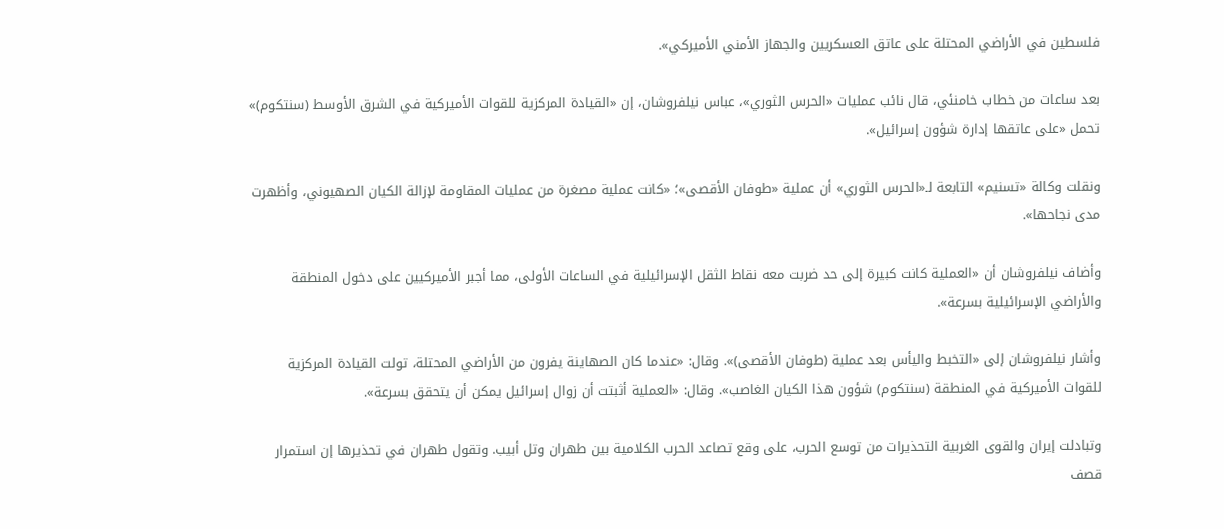فلسطين في الأراضي المحتلة على عاتق العسكريين والجهاز الأمني الأميركي».

بعد ساعات من خطاب خامنئي، قال نائب عمليات «الحرس الثوري»، عباس نيلفروشان، إن «القيادة المركزية للقوات الأميركية في الشرق الأوسط (سنتكوم)» تحمل «على عاتقها إدارة شؤون إسرائيل».

ونقلت وكالة «تسنيم» التابعة لـ«الحرس الثوري» أن عملية «طوفان الأقصى»؛ «كانت عملية مصغرة من عمليات المقاومة لإزالة الكيان الصهيوني، وأظهرت مدى نجاحها».

وأضاف نيلفروشان أن «العملية كانت كبيرة إلى حد ضربت معه نقاط الثقل الإسرائيلية في الساعات الأولى، مما أجبر الأميركيين على دخول المنطقة والأراضي الإسرائيلية بسرعة».

وأشار نيلفروشان إلى «التخبط واليأس بعد عملية (طوفان الأقصى)». وقال: «عندما كان الصهاينة يفرون من الأراضي المحتلة، تولت القيادة المركزية للقوات الأميركية في المنطقة (سنتكوم) شؤون هذا الكيان الغاصب». وقال: «العملية أثبتت أن زوال إسرائيل يمكن أن يتحقق بسرعة».

وتبادلت إيران والقوى الغربية التحذيرات من توسع الحرب، على وقع تصاعد الحرب الكلامية بين طهران وتل أبيب. وتقول طهران في تحذيرها إن استمرار قصف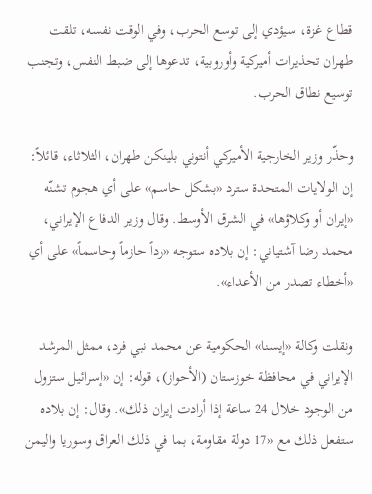قطاع غزة، سيؤدي إلى توسع الحرب، وفي الوقت نفسه، تلقت طهران تحذيرات أميركية وأوروبية، تدعوها إلى ضبط النفس، وتجنب توسيع نطاق الحرب.

وحذّر وزير الخارجية الأميركي أنتوني بلينكن طهران، الثلاثاء، قائلاً: إن الولايات المتحدة سترد «بشكل حاسم» على أي هجوم تشنّه «إيران أو وكلاؤها» في الشرق الأوسط. وقال وزير الدفاع الإيراني، محمد رضا آشتياني: إن بلاده ستوجه «رداً حازماً وحاسماً» على أي «أخطاء تصدر من الأعداء».

ونقلت وكالة «إيسنا» الحكومية عن محمد نبي فرد، ممثل المرشد الإيراني في محافظة خوزستان (الأحواز)، قوله: إن «إسرائيل ستزول من الوجود خلال 24 ساعة إذا أرادت إيران ذلك». وقال: إن بلاده ستفعل ذلك مع «17 دولة مقاومة، بما في ذلك العراق وسوريا واليمن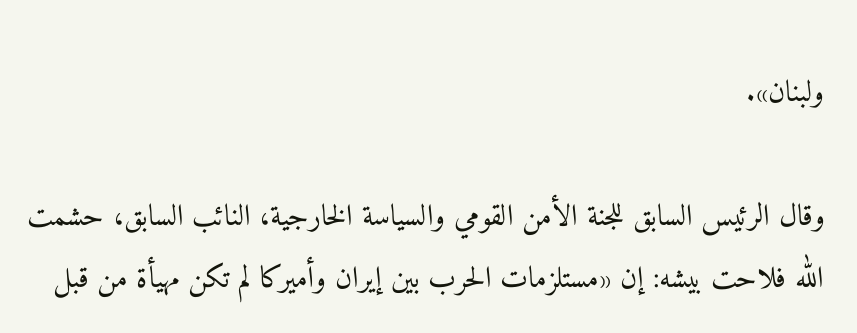ولبنان».

وقال الرئيس السابق للجنة الأمن القومي والسياسة الخارجية، النائب السابق، حشمت الله فلاحت بيشه: إن «مستلزمات الحرب بين إيران وأميركا لم تكن مهيأة من قبل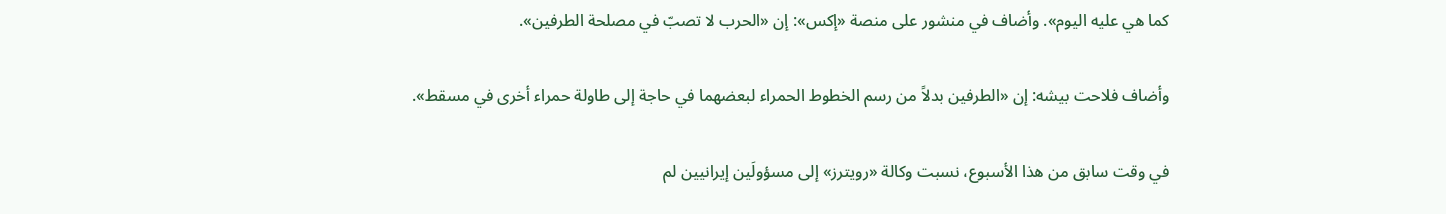كما هي عليه اليوم». وأضاف في منشور على منصة «إكس»: إن «الحرب لا تصبّ في مصلحة الطرفين».

وأضاف فلاحت بيشه: إن «الطرفين بدلاً من رسم الخطوط الحمراء لبعضهما في حاجة إلى طاولة حمراء أخرى في مسقط».

في وقت سابق من هذا الأسبوع، نسبت وكالة «رويترز» إلى مسؤولَين إيرانيين لم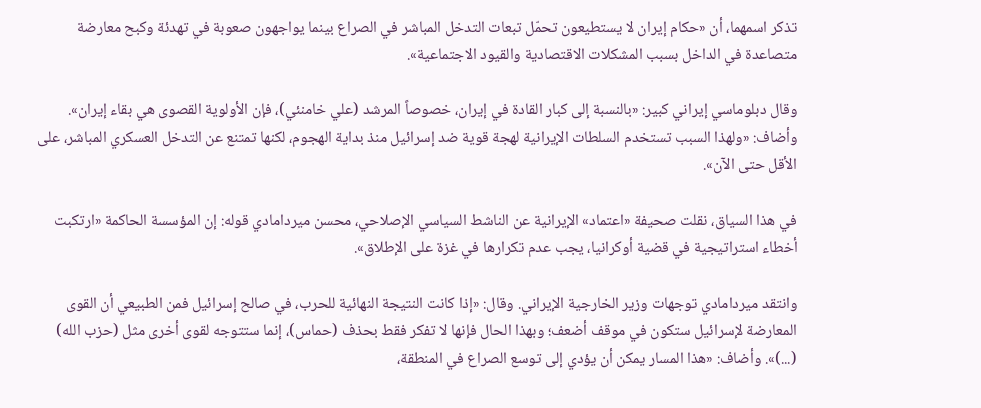تذكر اسمهما، أن «حكام إيران لا يستطيعون تحمّل تبعات التدخل المباشر في الصراع بينما يواجهون صعوبة في تهدئة وكبح معارضة متصاعدة في الداخل بسبب المشكلات الاقتصادية والقيود الاجتماعية».

وقال دبلوماسي إيراني كبير: «بالنسبة إلى كبار القادة في إيران، خصوصاً المرشد (علي خامنئي)، فإن الأولوية القصوى هي بقاء إيران». وأضاف: «ولهذا السبب تستخدم السلطات الإيرانية لهجة قوية ضد إسرائيل منذ بداية الهجوم، لكنها تمتنع عن التدخل العسكري المباشر، على الأقل حتى الآن».

في هذا السياق، نقلت صحيفة «اعتماد» الإيرانية عن الناشط السياسي الإصلاحي، محسن ميردامادي قوله: إن المؤسسة الحاكمة «ارتكبت أخطاء استراتيجية في قضية أوكرانيا، يجب عدم تكرارها في غزة على الإطلاق».

وانتقد ميردامادي توجهات وزير الخارجية الإيراني. وقال: «إذا كانت النتيجة النهائية للحرب، في صالح إسرائيل فمن الطبيعي أن القوى المعارضة لإسرائيل ستكون في موقف أضعف؛ وبهذا الحال فإنها لا تفكر فقط بحذف (حماس)، إنما ستتوجه لقوى أخرى مثل (حزب الله) (...)». وأضاف: «هذا المسار يمكن أن يؤدي إلى توسع الصراع في المنطقة،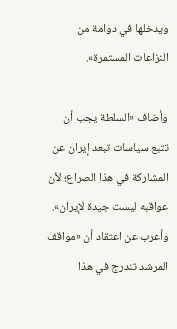ويدخلها في دوامة من النزاعات المستمرة».

وأضاف «السلطة يجب أن تتبع سياسات تبعد إيران عن المشاركة في هذا الصراع؛ لأن عواقبه ليست جيدة لإيران». وأعرب عن اعتقاد أن «مواقف المرشد تندرج في هذا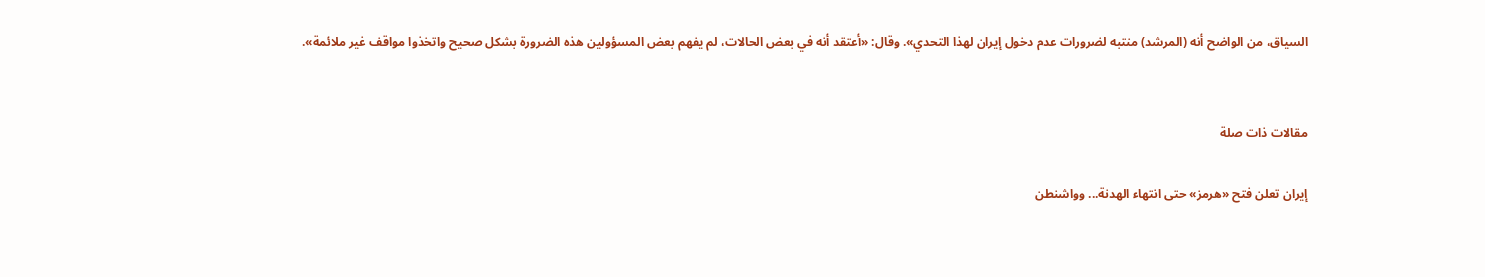السياق، من الواضح أنه (المرشد) منتبه لضرورات عدم دخول إيران لهذا التحدي». وقال: «أعتقد أنه في بعض الحالات، لم يفهم بعض المسؤولين هذه الضرورة بشكل صحيح واتخذوا مواقف غير ملائمة».


مقالات ذات صلة

إيران تعلن فتح «هرمز» حتى انتهاء الهدنة... وواشنطن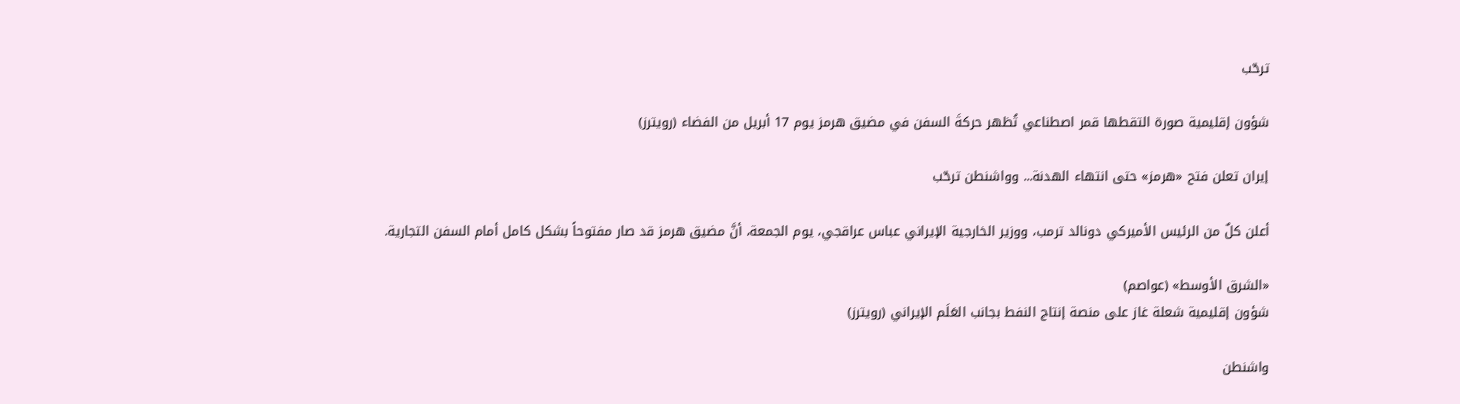ترحّب

شؤون إقليمية صورة التقطها قمر اصطناعي تُظهر حركةَ السفن في مضيق هرمز يوم 17 أبريل من الفضاء (رويترز)

إيران تعلن فتح «هرمز» حتى انتهاء الهدنة... وواشنطن ترحّب

أعلن كلٌ من الرئيس الأميركي دونالد ترمب، ووزير الخارجية الإيراني عباس عراقجي، يوم الجمعة، أنَّ مضيق هرمز قد صار مفتوحاً بشكل كامل أمام السفن التجارية.

«الشرق الأوسط» (عواصم)
شؤون إقليمية شعلة غاز على منصة إنتاج النفط بجانب العَلَم الإيراني (رويترز)

واشنطن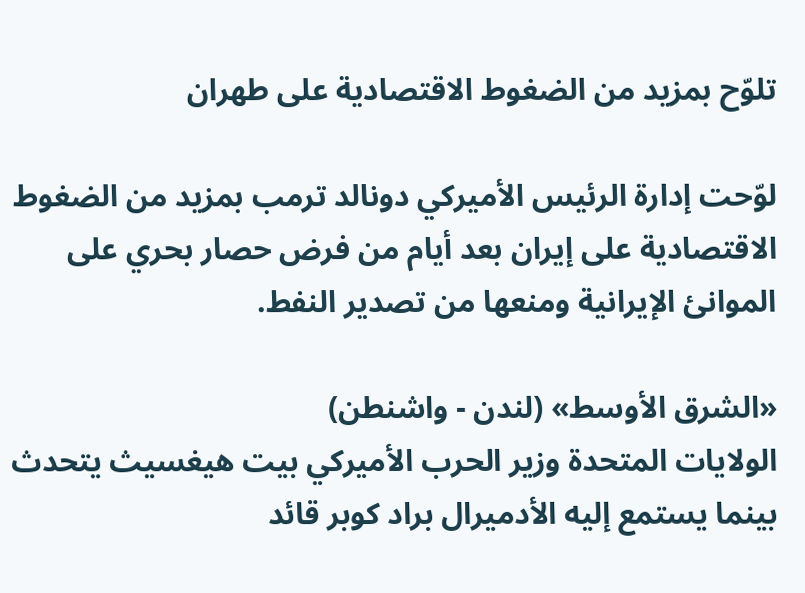تلوّح بمزيد من الضغوط الاقتصادية على طهران

لوّحت إدارة الرئيس الأميركي دونالد ترمب بمزيد من الضغوط الاقتصادية على إيران بعد أيام من فرض حصار بحري على الموانئ الإيرانية ومنعها من تصدير النفط.

«الشرق الأوسط» (لندن - واشنطن)
الولايات المتحدة وزير الحرب الأميركي بيت هيغسيث يتحدث بينما يستمع إليه الأدميرال براد كوبر قائد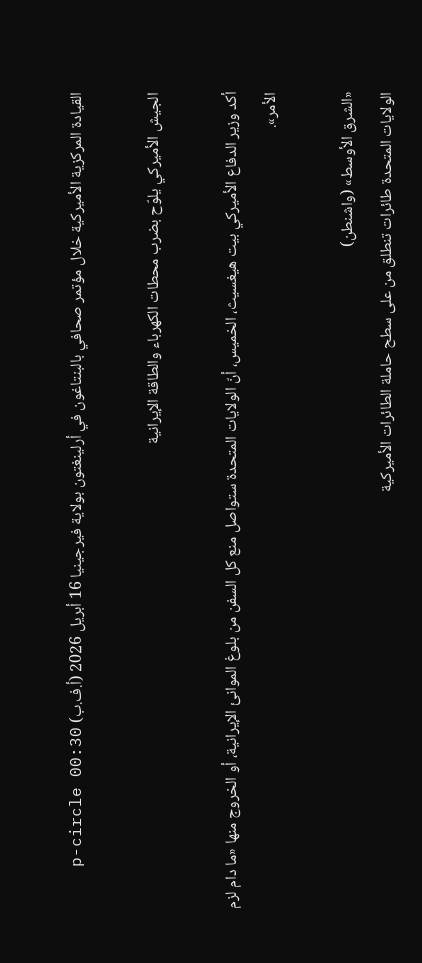القيادة المركزية الأميركية خلال مؤتمر صحافي بالبنتاغون في أرلينغتون بولاية فيرجينيا 16 أبريل 2026 (أ.ف.ب) p-circle 00:30

الجيش الأميركي يلوّح بضرب محطات الكهرباء والطاقة الإيرانية

أكد وزير الدفاع الأميركي بيت هيغسيث، الخميس، أنّ الولايات المتحدة ستواصل منع كل السفن من بلوغ الموانئ الإيرانية، أو الخروج منها «ما دام لزم الأمر».

«الشرق الأوسط» (واشنطن)
الولايات المتحدة طائرات تنطلق من على سطح حاملة الطائرات الأميركية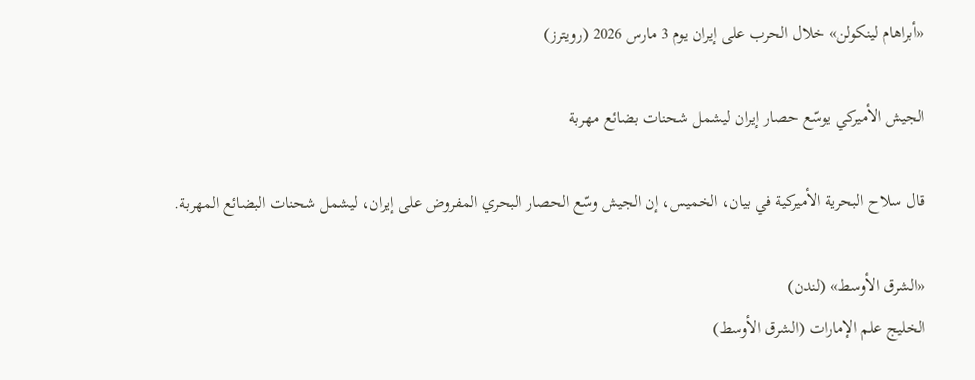«أبراهام لينكولن» خلال الحرب على إيران يوم 3 مارس 2026 (رويترز)

الجيش الأميركي يوسّع حصار إيران ليشمل شحنات بضائع مهربة

قال سلاح البحرية الأميركية في بيان، الخميس، إن الجيش وسّع الحصار البحري المفروض على إيران، ليشمل شحنات البضائع المهربة.

«الشرق الأوسط» (لندن)
الخليج علم الإمارات (الشرق الأوسط)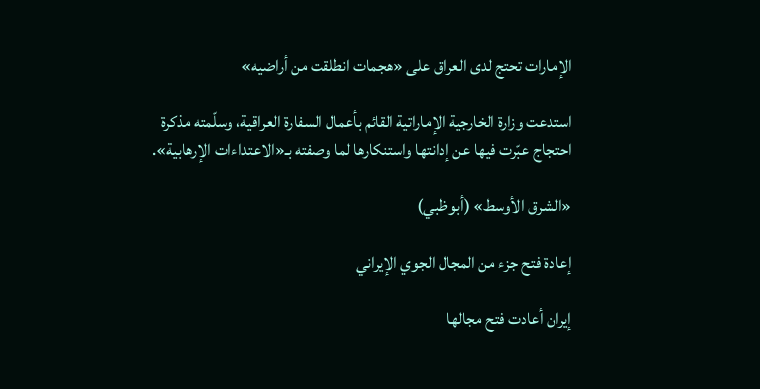الإمارات تحتج لدى العراق على «هجمات انطلقت من أراضيه»

استدعت وزارة الخارجية الإماراتية القائم بأعمال السفارة العراقية، وسلّمته مذكرة احتجاج عبّرت فيها عن إدانتها واستنكارها لما وصفته بـ«الاعتداءات الإرهابية».

«الشرق الأوسط» (أبوظبي)

إعادة فتح جزء من المجال الجوي الإيراني

إيران أعادت فتح مجالها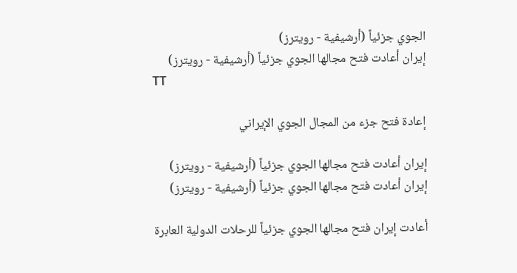الجوي جزئياً (أرشيفية - رويترز)
إيران أعادت فتح مجالها الجوي جزئياً (أرشيفية - رويترز)
TT

إعادة فتح جزء من المجال الجوي الإيراني

إيران أعادت فتح مجالها الجوي جزئياً (أرشيفية - رويترز)
إيران أعادت فتح مجالها الجوي جزئياً (أرشيفية - رويترز)

أعادت إيران فتح مجالها الجوي جزئياً للرحلات الدولية العابرة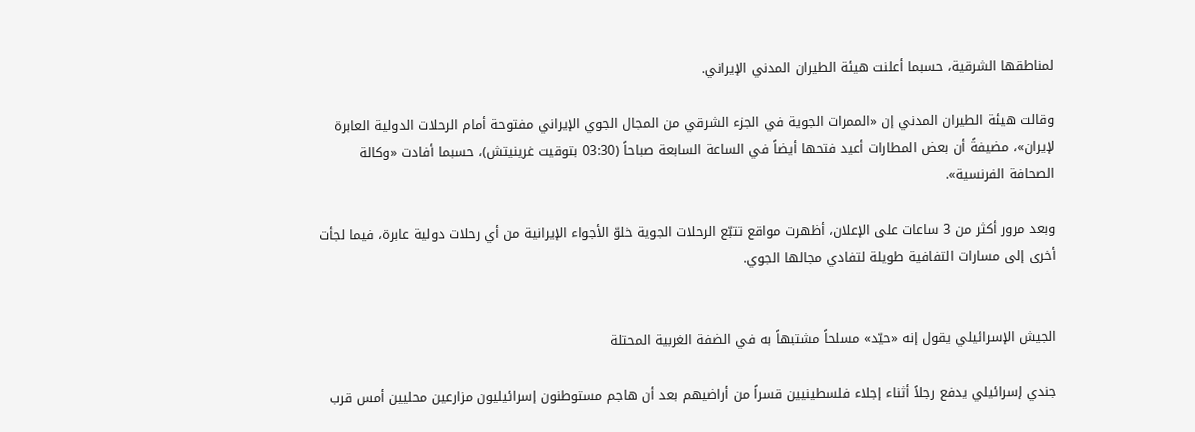لمناطقها الشرقية، حسبما أعلنت هيئة الطيران المدني الإيراني.

وقالت هيئة الطيران المدني إن «الممرات الجوية في الجزء الشرقي من المجال الجوي الإيراني مفتوحة أمام الرحلات الدولية العابرة لإيران»، مضيفةً أن بعض المطارات أعيد فتحها أيضاً في الساعة السابعة صباحاً (03:30 بتوقيت غرينيتش)، حسبما أفادت «وكالة الصحافة الفرنسية».

وبعد مرور أكثر من 3 ساعات على الإعلان، أظهرت مواقع تتبّع الرحلات الجوية خلوّ الأجواء الإيرانية من أي رحلات دولية عابرة، فيما لجأت أخرى إلى مسارات التفافية طويلة لتفادي مجالها الجوي.


الجيش الإسرائيلي يقول إنه «حيّد» مسلحاً مشتبهاً به في الضفة الغربية المحتلة

جندي إسرائيلي يدفع رجلاً أثناء إجلاء فلسطينيين قسراً من أراضيهم بعد أن هاجم مستوطنون إسرائيليون مزارعين محليين أمس قرب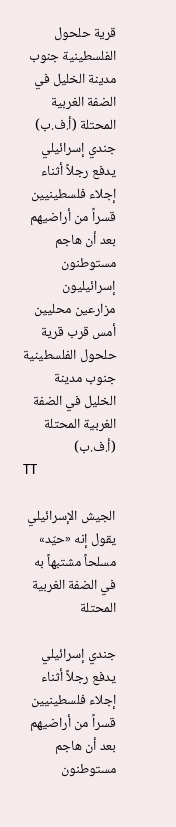قرية حلحول الفلسطينية جنوب مدينة الخليل في الضفة الغربية المحتلة (أ.ف.ب)
جندي إسرائيلي يدفع رجلاً أثناء إجلاء فلسطينيين قسراً من أراضيهم بعد أن هاجم مستوطنون إسرائيليون مزارعين محليين أمس قرب قرية حلحول الفلسطينية جنوب مدينة الخليل في الضفة الغربية المحتلة (أ.ف.ب)
TT

الجيش الإسرائيلي يقول إنه «حيّد» مسلحاً مشتبهاً به في الضفة الغربية المحتلة

جندي إسرائيلي يدفع رجلاً أثناء إجلاء فلسطينيين قسراً من أراضيهم بعد أن هاجم مستوطنون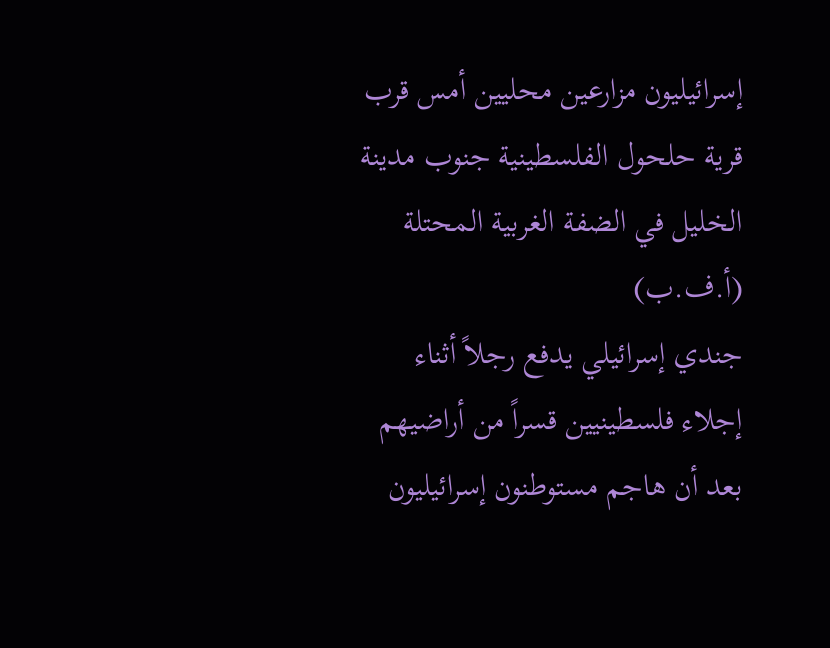إسرائيليون مزارعين محليين أمس قرب قرية حلحول الفلسطينية جنوب مدينة الخليل في الضفة الغربية المحتلة (أ.ف.ب)
جندي إسرائيلي يدفع رجلاً أثناء إجلاء فلسطينيين قسراً من أراضيهم بعد أن هاجم مستوطنون إسرائيليون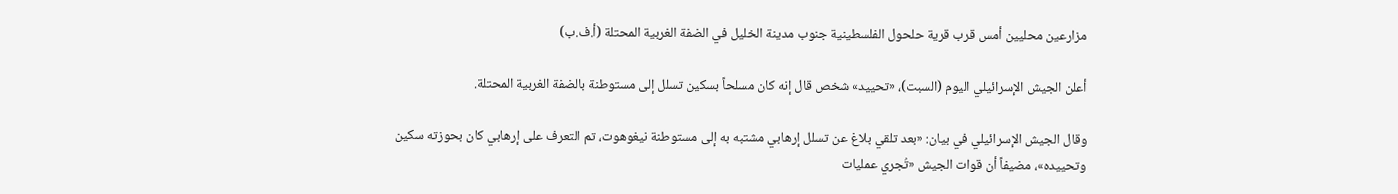مزارعين محليين أمس قرب قرية حلحول الفلسطينية جنوب مدينة الخليل في الضفة الغربية المحتلة (أ.ف.ب)

أعلن الجيش الإسرائيلي اليوم (السبت)، «تحييد» شخص قال إنه كان مسلحاً بسكين تسلل إلى مستوطنة بالضفة الغربية المحتلة.

وقال الجيش الإسرائيلي في بيان: «بعد تلقي بلاغ عن تسلل إرهابي مشتبه به إلى مستوطنة نيغوهوت، تم التعرف على إرهابي كان بحوزته سكين وتحييده»، مضيفاً أن قوات الجيش «تُجري عمليات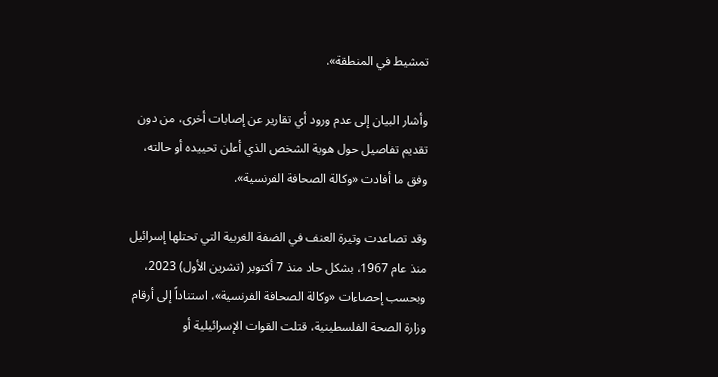تمشيط في المنطقة».

وأشار البيان إلى عدم ورود أي تقارير عن إصابات أخرى، من دون تقديم تفاصيل حول هوية الشخص الذي أعلن تحييده أو حالته، وفق ما أفادت «وكالة الصحافة الفرنسية».

وقد تصاعدت وتيرة العنف في الضفة الغربية التي تحتلها إسرائيل منذ عام 1967، بشكل حاد منذ 7 أكتوبر (تشرين الأول) 2023، وبحسب إحصاءات «وكالة الصحافة الفرنسية»، استناداً إلى أرقام وزارة الصحة الفلسطينية، قتلت القوات الإسرائيلية أو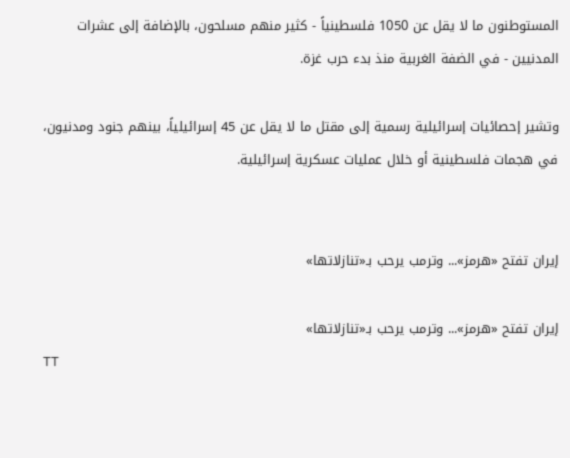المستوطنون ما لا يقل عن 1050 فلسطينياً - كثير منهم مسلحون، بالإضافة إلى عشرات المدنيين - في الضفة الغربية منذ بدء حرب غزة.

وتشير إحصائيات إسرائيلية رسمية إلى مقتل ما لا يقل عن 45 إسرائيلياً، بينهم جنود ومدنيون، في هجمات فلسطينية أو خلال عمليات عسكرية إسرائيلية.


إيران تفتح «هرمز»... وترمب يرحب بـ«تنازلاتها»

إيران تفتح «هرمز»... وترمب يرحب بـ«تنازلاتها»
TT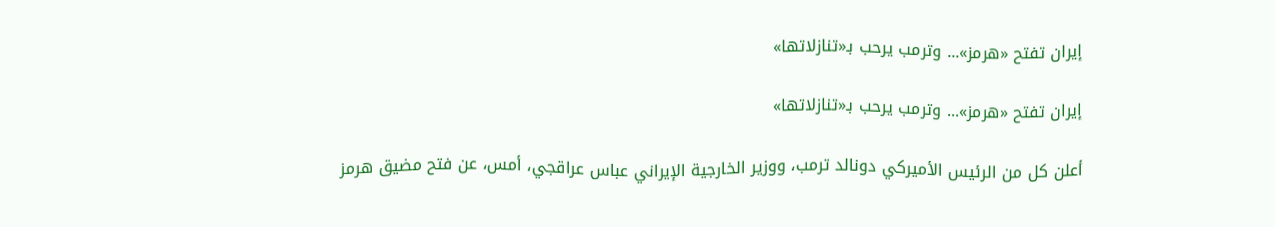إيران تفتح «هرمز»... وترمب يرحب بـ«تنازلاتها»

إيران تفتح «هرمز»... وترمب يرحب بـ«تنازلاتها»

أعلن كل من الرئيس الأميركي دونالد ترمب، ووزير الخارجية الإيراني عباس عراقجي، أمس، عن فتح مضيق هرمز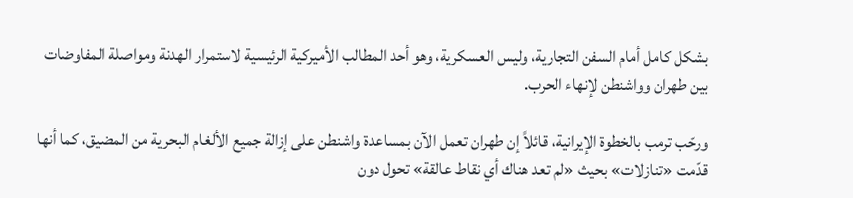بشكل كامل أمام السفن التجارية، وليس العسكرية، وهو أحد المطالب الأميركية الرئيسية لاستمرار الهدنة ومواصلة المفاوضات بين طهران وواشنطن لإنهاء الحرب.

ورحّب ترمب بالخطوة الإيرانية، قائلاً إن طهران تعمل الآن بمساعدة واشنطن على إزالة جميع الألغام البحرية من المضيق، كما أنها قدّمت «تنازلات» بحيث «لم تعد هناك أي نقاط عالقة» تحول دون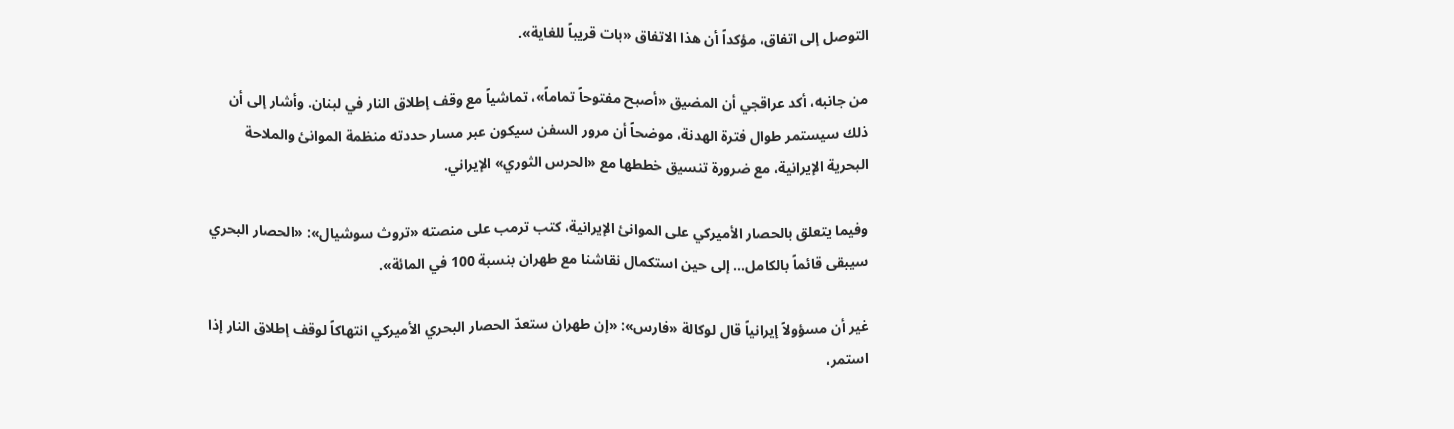التوصل إلى اتفاق، مؤكداً أن هذا الاتفاق «بات قريباً للغاية».

من جانبه، أكد عراقجي أن المضيق «أصبح مفتوحاً تماماً»، تماشياً مع وقف إطلاق النار في لبنان. وأشار إلى أن ذلك سيستمر طوال فترة الهدنة، موضحاً أن مرور السفن سيكون ‌عبر مسار حددته ‌منظمة الموانئ والملاحة البحرية الإيرانية، مع ضرورة تنسيق خططها مع «الحرس الثوري» الإيراني.

وفيما يتعلق بالحصار الأميركي على الموانئ الإيرانية، كتب ترمب على منصته «تروث سوشيال»: «الحصار البحري سيبقى قائماً بالكامل... إلى حين استكمال نقاشنا مع طهران بنسبة 100 في المائة».

غير أن مسؤولاً إيرانياً قال لوكالة «فارس»: «إن طهران ستعدّ الحصار البحري الأميركي انتهاكاً لوقف إطلاق النار إذا استمر،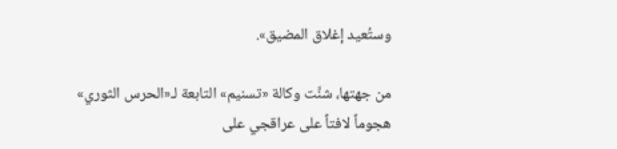وستُعيد إغلاق المضيق».

من جهتها، شنَّت وكالة «تسنيم» التابعة لـ«الحرس الثوري» هجوماً لافتاً على عراقجي على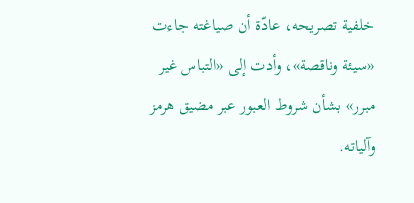خلفية تصريحه، عادّة أن صياغته جاءت «سيئة وناقصة»، وأدت إلى «التباس غير مبرر» بشأن شروط العبور عبر مضيق هرمز وآلياته.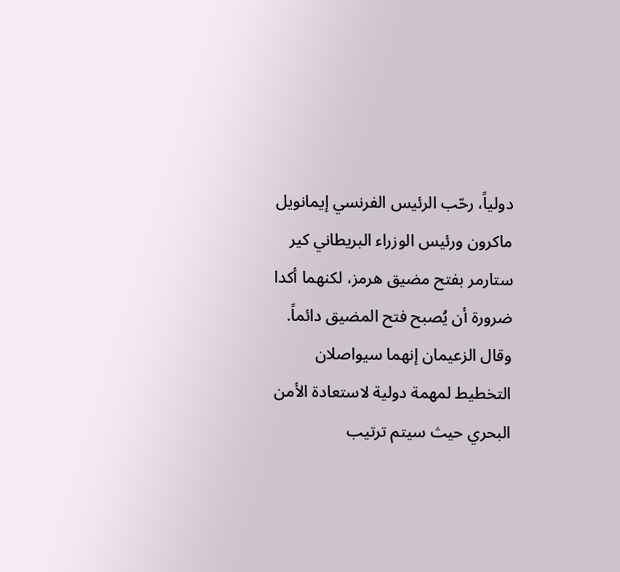دولياً، رحّب الرئيس الفرنسي إيمانويل ماكرون ورئيس الوزراء البريطاني كير ستارمر بفتح مضيق هرمز، لكنهما أكدا ضرورة أن يُصبح فتح المضيق دائماً. وقال الزعيمان إنهما سيواصلان التخطيط لمهمة دولية لاستعادة الأمن البحري حيث سيتم ترتيب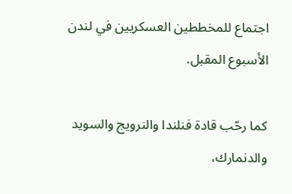اجتماع للمخططين العسكريين في لندن الأسبوع المقبل.

كما رحّب قادة فنلندا والنرويج والسويد والدنمارك،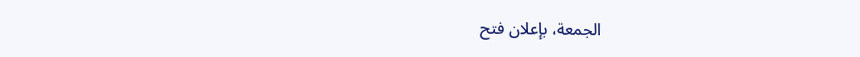الجمعة، بإعلان فتح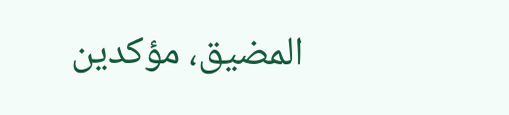المضيق، مؤكدين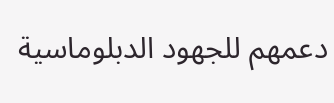دعمهم للجهود الدبلوماسية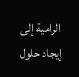الرامية إلى إيجاد حلول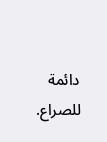دائمة للصراع.